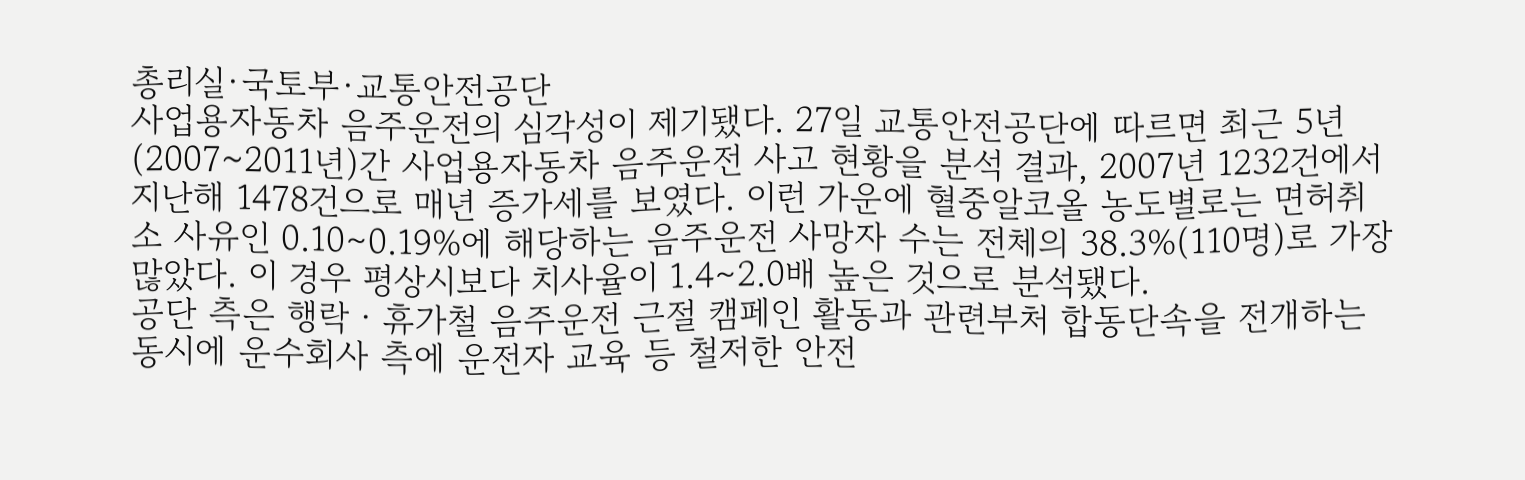총리실·국토부·교통안전공단
사업용자동차 음주운전의 심각성이 제기됐다. 27일 교통안전공단에 따르면 최근 5년(2007~2011년)간 사업용자동차 음주운전 사고 현황을 분석 결과, 2007년 1232건에서 지난해 1478건으로 매년 증가세를 보였다. 이런 가운에 혈중알코올 농도별로는 면허취소 사유인 0.10∼0.19%에 해당하는 음주운전 사망자 수는 전체의 38.3%(110명)로 가장 많았다. 이 경우 평상시보다 치사율이 1.4∼2.0배 높은 것으로 분석됐다.
공단 측은 행락ㆍ휴가철 음주운전 근절 캠페인 활동과 관련부처 합동단속을 전개하는 동시에 운수회사 측에 운전자 교육 등 철저한 안전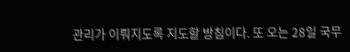관리가 이뤄지도록 지도할 방침이다. 또 오는 28일 국무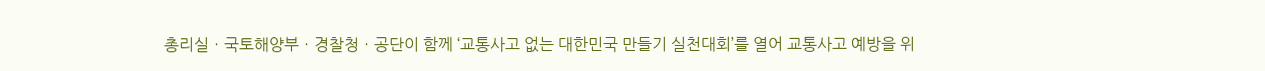총리실ㆍ국토해양부ㆍ경찰청ㆍ공단이 함께 ‘교통사고 없는 대한민국 만들기 실천대회’를 열어 교통사고 예방을 위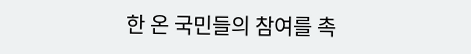한 온 국민들의 참여를 촉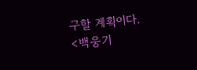구할 계획이다.
<백웅기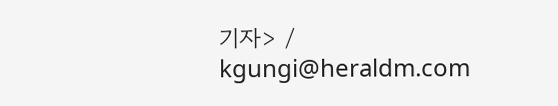기자> / kgungi@heraldm.com